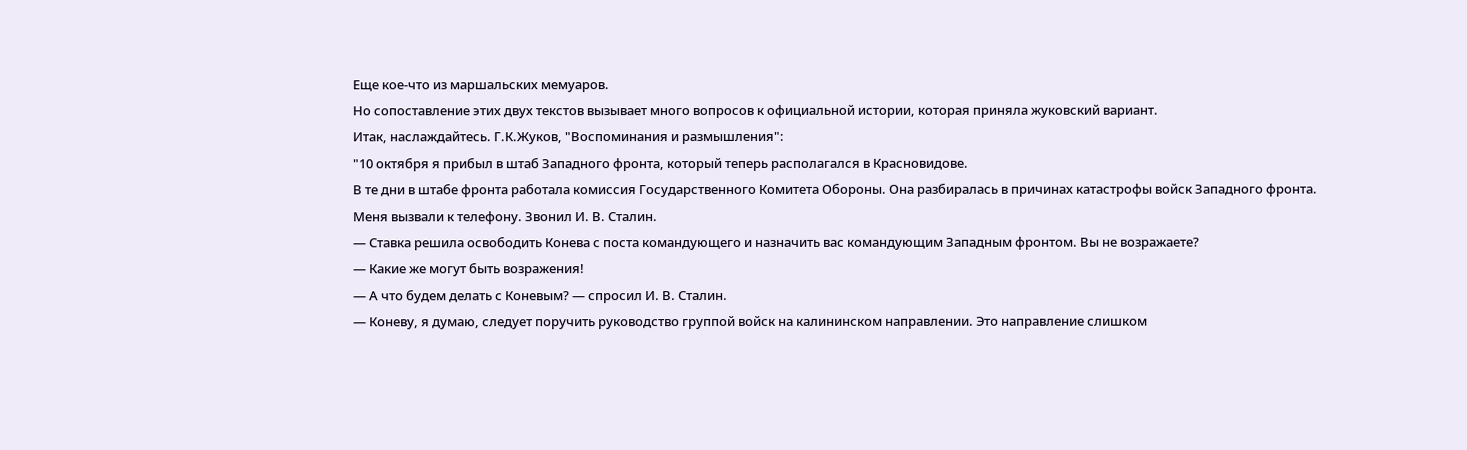Еще кое-что из маршальских мемуаров.
Но сопоставление этих двух текстов вызывает много вопросов к официальной истории, которая приняла жуковский вариант.
Итак, наслаждайтесь. Г.К.Жуков, "Воспоминания и размышления":
"10 октября я прибыл в штаб Западного фронта, который теперь располагался в Красновидове.
В те дни в штабе фронта работала комиссия Государственного Комитета Обороны. Она разбиралась в причинах катастрофы войск Западного фронта. Меня вызвали к телефону. Звонил И. В. Сталин.
— Ставка решила освободить Конева с поста командующего и назначить вас командующим Западным фронтом. Вы не возражаете?
— Какие же могут быть возражения!
— А что будем делать с Коневым? — спросил И. В. Сталин.
— Коневу, я думаю, следует поручить руководство группой войск на калининском направлении. Это направление слишком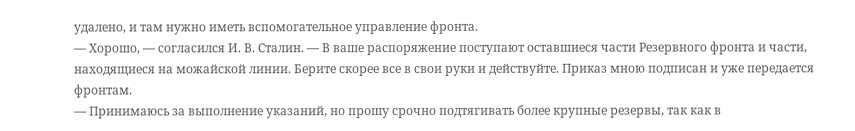удалено, и там нужно иметь вспомогательное управление фронта.
— Хорошо, — согласился И. В. Сталин. — В ваше распоряжение поступают оставшиеся части Резервного фронта и части, находящиеся на можайской линии. Берите скорее все в свои руки и действуйте. Приказ мною подписан и уже передается фронтам.
— Принимаюсь за выполнение указаний, но прошу срочно подтягивать более крупные резервы, так как в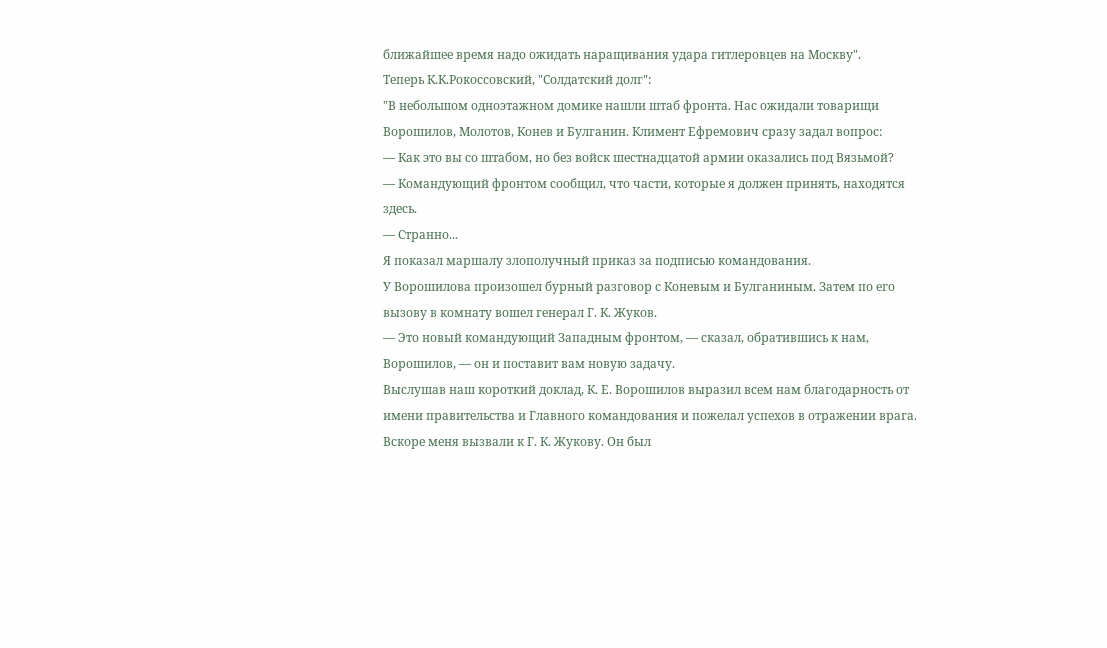ближайшее время надо ожидать наращивания удара гитлеровцев на Москву".
Теперь К.К.Рокоссовский, "Солдатский долг":
"В небольшом одноэтажном домике нашли штаб фронта. Нас ожидали товарищи Ворошилов, Молотов, Конев и Булганин. Климент Ефремович сразу задал вопрос:
— Как это вы со штабом, но без войск шестнадцатой армии оказались под Вязьмой?
— Командующий фронтом сообщил, что части, которые я должен принять, находятся здесь.
— Странно...
Я показал маршалу злополучный приказ за подписью командования.
У Ворошилова произошел бурный разговор с Коневым и Булганиным. Затем по его вызову в комнату вошел генерал Г. К. Жуков.
— Это новый командующий Западным фронтом, — сказал, обратившись к нам, Ворошилов, — он и поставит вам новую задачу.
Выслушав наш короткий доклад, К. Е. Ворошилов выразил всем нам благодарность от имени правительства и Главного командования и пожелал успехов в отражении врага.
Вскоре меня вызвали к Г. К. Жукову. Он был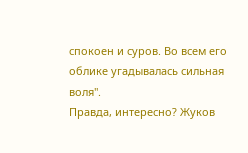спокоен и суров. Во всем его облике угадывалась сильная воля".
Правда, интересно? Жуков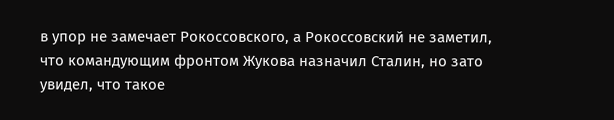в упор не замечает Рокоссовского, а Рокоссовский не заметил, что командующим фронтом Жукова назначил Сталин, но зато увидел, что такое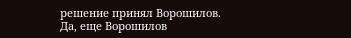решение принял Ворошилов.
Да, еще Ворошилов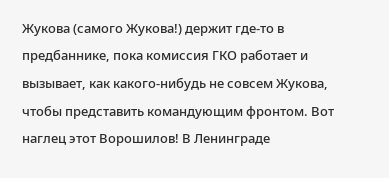Жукова (самого Жукова!) держит где-то в предбаннике, пока комиссия ГКО работает и вызывает, как какого-нибудь не совсем Жукова, чтобы представить командующим фронтом. Вот наглец этот Ворошилов! В Ленинграде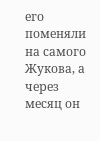его поменяли на самого Жукова, а через месяц он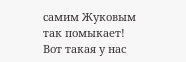самим Жуковым так помыкает!
Вот такая у нас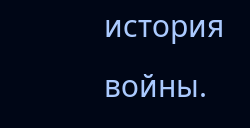история войны.